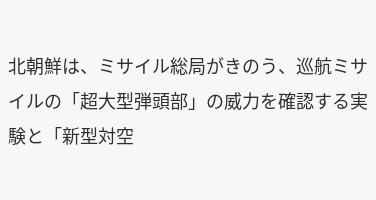北朝鮮は、ミサイル総局がきのう、巡航ミサイルの「超大型弾頭部」の威力を確認する実験と「新型対空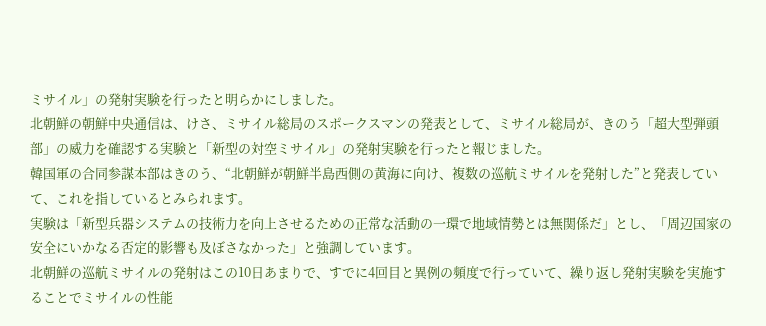ミサイル」の発射実験を行ったと明らかにしました。
北朝鮮の朝鮮中央通信は、けさ、ミサイル総局のスポークスマンの発表として、ミサイル総局が、きのう「超大型弾頭部」の威力を確認する実験と「新型の対空ミサイル」の発射実験を行ったと報じました。
韓国軍の合同参謀本部はきのう、“北朝鮮が朝鮮半島西側の黄海に向け、複数の巡航ミサイルを発射した”と発表していて、これを指しているとみられます。
実験は「新型兵器システムの技術力を向上させるための正常な活動の一環で地域情勢とは無関係だ」とし、「周辺国家の安全にいかなる否定的影響も及ぼさなかった」と強調しています。
北朝鮮の巡航ミサイルの発射はこの10日あまりで、すでに4回目と異例の頻度で行っていて、繰り返し発射実験を実施することでミサイルの性能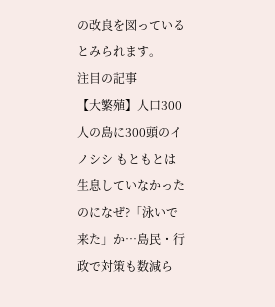の改良を図っているとみられます。
注目の記事
【大繁殖】人口300人の島に300頭のイノシシ もともとは生息していなかったのになぜ?「泳いで来た」か…島民・行政で対策も数減ら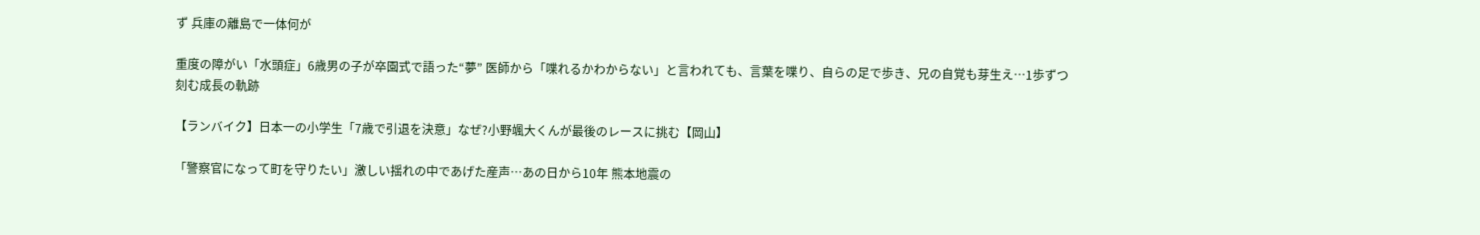ず 兵庫の離島で一体何が

重度の障がい「水頭症」6歳男の子が卒園式で語った“夢” 医師から「喋れるかわからない」と言われても、言葉を喋り、自らの足で歩き、兄の自覚も芽生え…1歩ずつ刻む成長の軌跡

【ランバイク】日本一の小学生「7歳で引退を決意」なぜ?小野颯大くんが最後のレースに挑む【岡山】

「警察官になって町を守りたい」激しい揺れの中であげた産声…あの日から10年 熊本地震の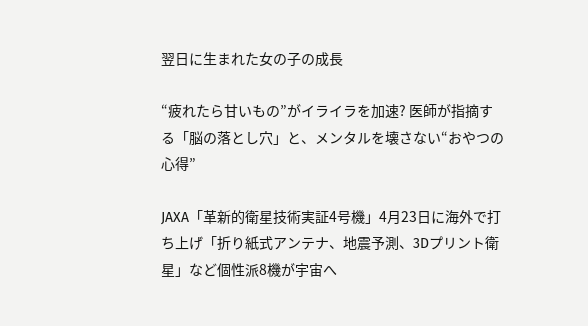翌日に生まれた女の子の成長

“疲れたら甘いもの”がイライラを加速? 医師が指摘する「脳の落とし穴」と、メンタルを壊さない“おやつの心得”

JAXA「革新的衛星技術実証4号機」4月23日に海外で打ち上げ「折り紙式アンテナ、地震予測、3Dプリント衛星」など個性派8機が宇宙へ